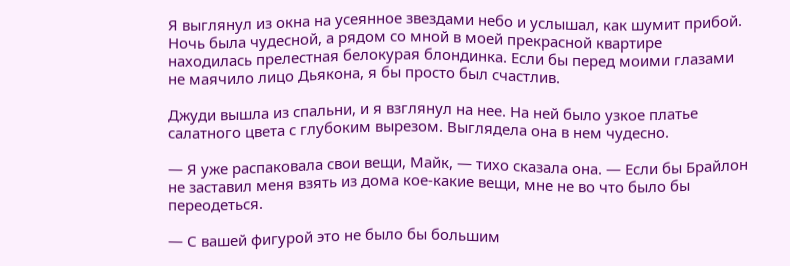Я выглянул из окна на усеянное звездами небо и услышал, как шумит прибой. Ночь была чудесной, а рядом со мной в моей прекрасной квартире находилась прелестная белокурая блондинка. Если бы перед моими глазами не маячило лицо Дьякона, я бы просто был счастлив.

Джуди вышла из спальни, и я взглянул на нее. На ней было узкое платье салатного цвета с глубоким вырезом. Выглядела она в нем чудесно.

— Я уже распаковала свои вещи, Майк, — тихо сказала она. — Если бы Брайлон не заставил меня взять из дома кое-какие вещи, мне не во что было бы переодеться.

— С вашей фигурой это не было бы большим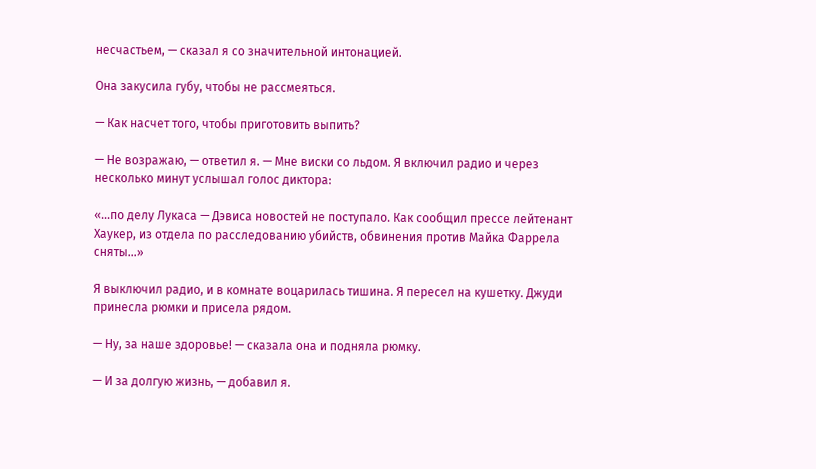несчастьем, — сказал я со значительной интонацией.

Она закусила губу, чтобы не рассмеяться.

— Как насчет того, чтобы приготовить выпить?

— Не возражаю, — ответил я. — Мне виски со льдом. Я включил радио и через несколько минут услышал голос диктора:

«…по делу Лукаса — Дэвиса новостей не поступало. Как сообщил прессе лейтенант Хаукер, из отдела по расследованию убийств, обвинения против Майка Фаррела сняты…»

Я выключил радио, и в комнате воцарилась тишина. Я пересел на кушетку. Джуди принесла рюмки и присела рядом.

— Ну, за наше здоровье! — сказала она и подняла рюмку.

— И за долгую жизнь, — добавил я.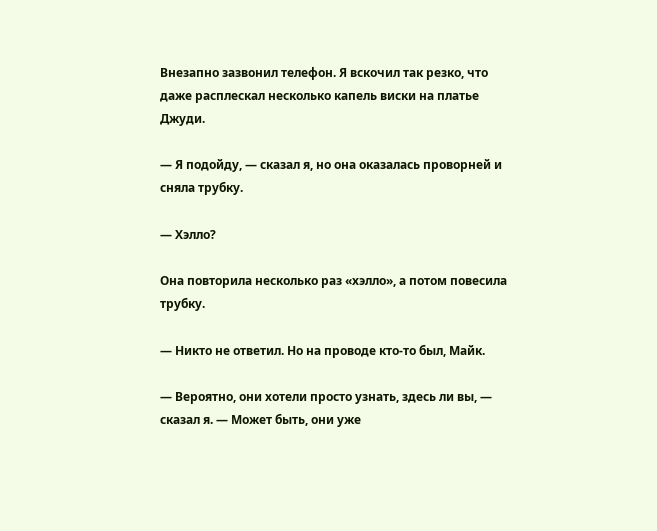Внезапно зазвонил телефон. Я вскочил так резко, что даже расплескал несколько капель виски на платье Джуди.

— Я подойду, — сказал я, но она оказалась проворней и сняла трубку.

— Хэлло?

Она повторила несколько раз «хэлло», а потом повесила трубку.

— Никто не ответил. Но на проводе кто-то был, Майк.

— Вероятно, они хотели просто узнать, здесь ли вы, — сказал я. — Может быть, они уже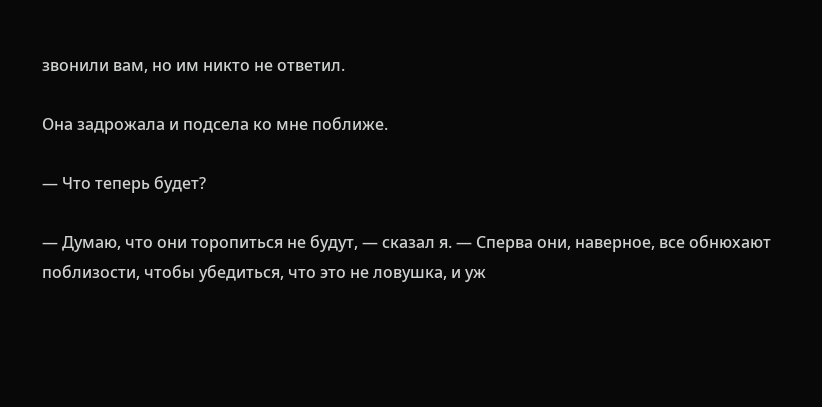звонили вам, но им никто не ответил.

Она задрожала и подсела ко мне поближе.

— Что теперь будет?

— Думаю, что они торопиться не будут, — сказал я. — Сперва они, наверное, все обнюхают поблизости, чтобы убедиться, что это не ловушка, и уж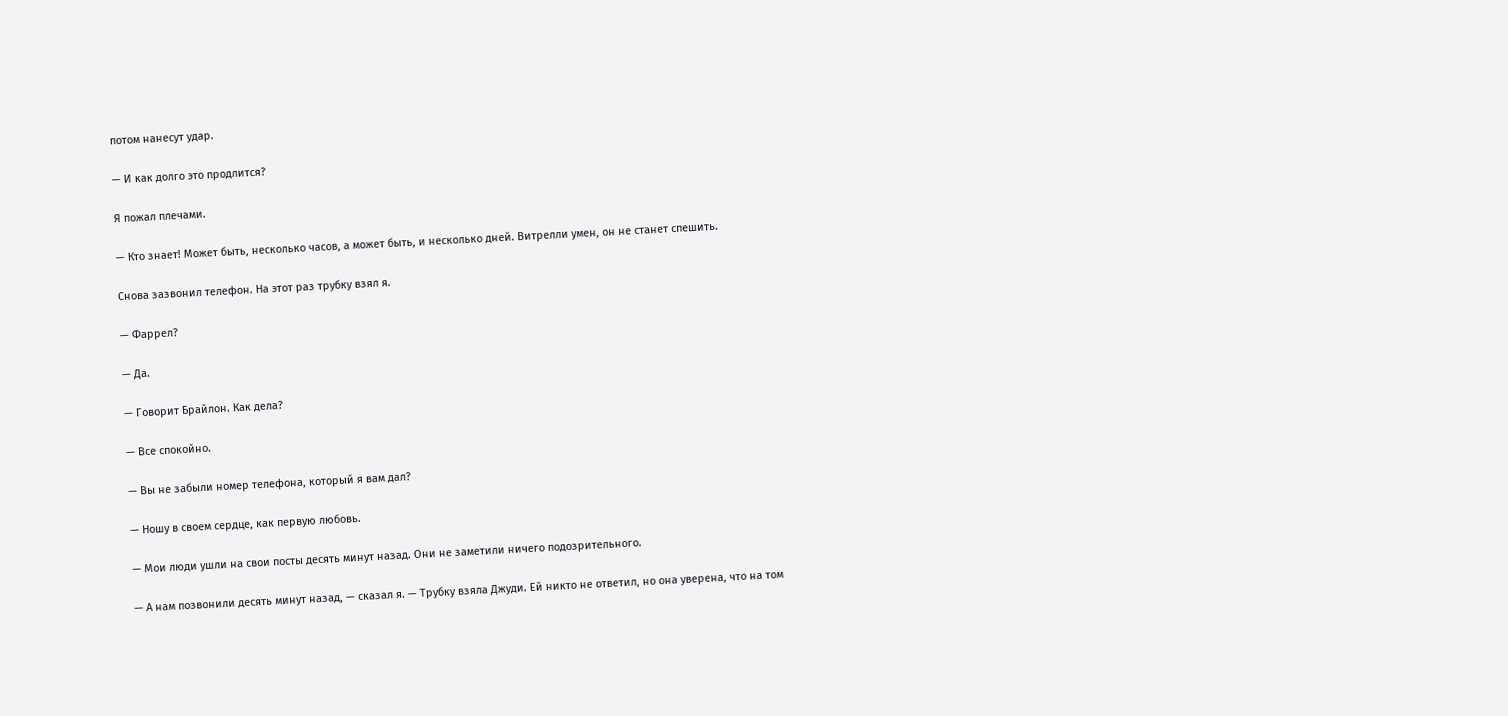потом нанесут удар.

— И как долго это продлится?

Я пожал плечами.

— Кто знает! Может быть, несколько часов, а может быть, и несколько дней. Витрелли умен, он не станет спешить.

Снова зазвонил телефон. На этот раз трубку взял я.

— Фаррел?

— Да.

— Говорит Брайлон. Как дела?

— Все спокойно.

— Вы не забыли номер телефона, который я вам дал?

— Ношу в своем сердце, как первую любовь.

— Мои люди ушли на свои посты десять минут назад. Они не заметили ничего подозрительного.

— А нам позвонили десять минут назад, — сказал я. — Трубку взяла Джуди. Ей никто не ответил, но она уверена, что на том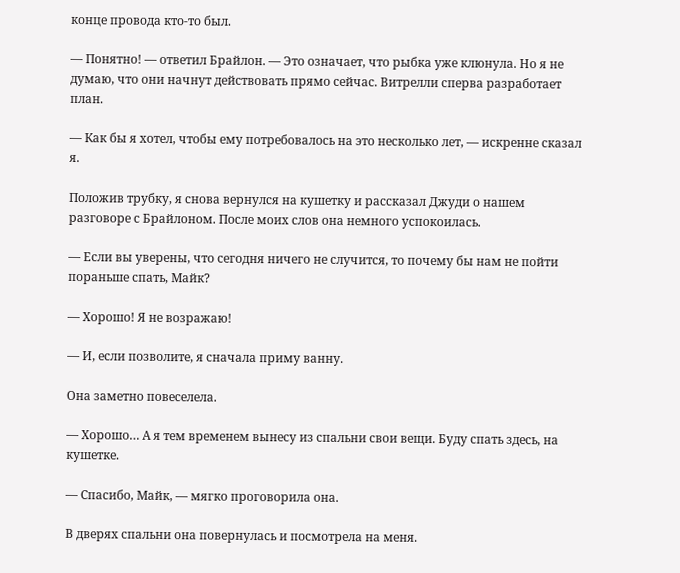конце провода кто-то был.

— Понятно! — ответил Брайлон. — Это означает, что рыбка уже клюнула. Но я не думаю, что они начнут действовать прямо сейчас. Витрелли сперва разработает план.

— Как бы я хотел, чтобы ему потребовалось на это несколько лет, — искренне сказал я.

Положив трубку, я снова вернулся на кушетку и рассказал Джуди о нашем разговоре с Брайлоном. После моих слов она немного успокоилась.

— Если вы уверены, что сегодня ничего не случится, то почему бы нам не пойти пораньше спать, Майк?

— Хорошо! Я не возражаю!

— И, если позволите, я сначала приму ванну.

Она заметно повеселела.

— Хорошо… А я тем временем вынесу из спальни свои вещи. Буду спать здесь, на кушетке.

— Спасибо, Майк, — мягко проговорила она.

В дверях спальни она повернулась и посмотрела на меня.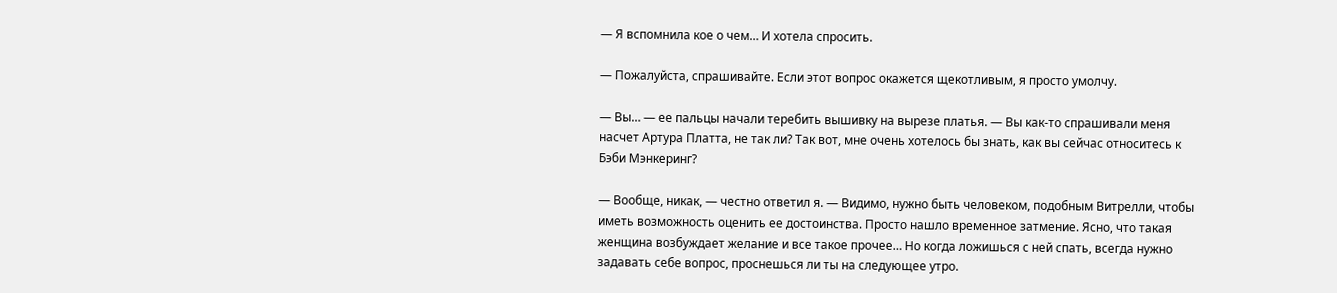— Я вспомнила кое о чем… И хотела спросить.

— Пожалуйста, спрашивайте. Если этот вопрос окажется щекотливым, я просто умолчу.

— Вы… — ее пальцы начали теребить вышивку на вырезе платья. — Вы как-то спрашивали меня насчет Артура Платта, не так ли? Так вот, мне очень хотелось бы знать, как вы сейчас относитесь к Бэби Мэнкеринг?

— Вообще, никак, — честно ответил я. — Видимо, нужно быть человеком, подобным Витрелли, чтобы иметь возможность оценить ее достоинства. Просто нашло временное затмение. Ясно, что такая женщина возбуждает желание и все такое прочее… Но когда ложишься с ней спать, всегда нужно задавать себе вопрос, проснешься ли ты на следующее утро.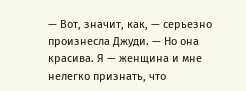— Вот, значит, как, — серьезно произнесла Джуди. — Но она красива. Я — женщина и мне нелегко признать, что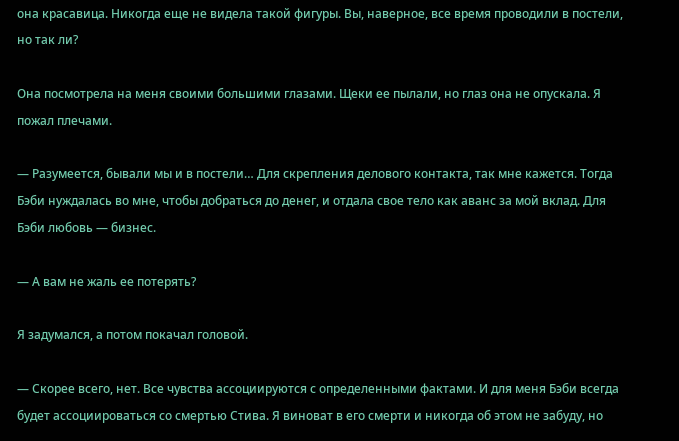она красавица. Никогда еще не видела такой фигуры. Вы, наверное, все время проводили в постели, но так ли?

Она посмотрела на меня своими большими глазами. Щеки ее пылали, но глаз она не опускала. Я пожал плечами.

— Разумеется, бывали мы и в постели… Для скрепления делового контакта, так мне кажется. Тогда Бэби нуждалась во мне, чтобы добраться до денег, и отдала свое тело как аванс за мой вклад. Для Бэби любовь — бизнес.

— А вам не жаль ее потерять?

Я задумался, а потом покачал головой.

— Скорее всего, нет. Все чувства ассоциируются с определенными фактами. И для меня Бэби всегда будет ассоциироваться со смертью Стива. Я виноват в его смерти и никогда об этом не забуду, но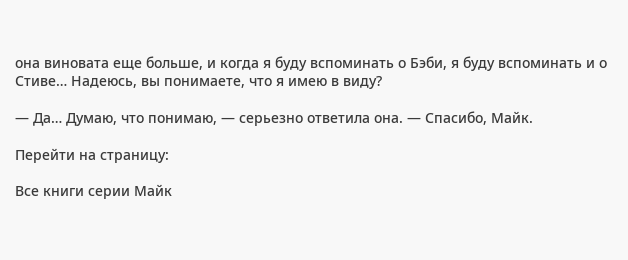она виновата еще больше, и когда я буду вспоминать о Бэби, я буду вспоминать и о Стиве… Надеюсь, вы понимаете, что я имею в виду?

— Да… Думаю, что понимаю, — серьезно ответила она. — Спасибо, Майк.

Перейти на страницу:

Все книги серии Майк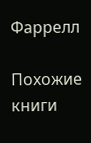Фаррелл

Похожие книги